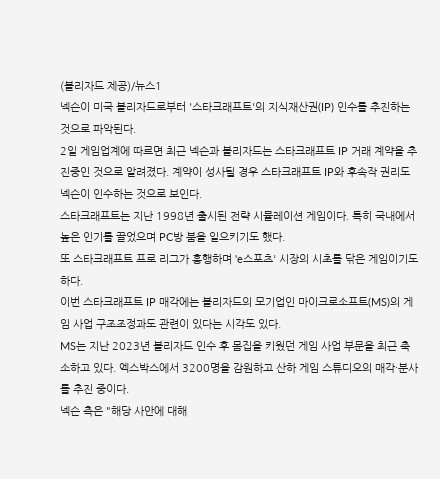(블리자드 제공)/뉴스1
넥슨이 미국 블리자드로부터 '스타크래프트'의 지식재산권(IP) 인수를 추진하는 것으로 파악된다.
2일 게임업계에 따르면 최근 넥슨과 블리자드는 스타크래프트 IP 거래 계약을 추진중인 것으로 알려졌다. 계약이 성사될 경우 스타크래프트 IP와 후속작 권리도 넥슨이 인수하는 것으로 보인다.
스타크래프트는 지난 1998년 출시된 전략 시뮬레이션 게임이다. 특히 국내에서 높은 인기를 끌었으며 PC방 붐을 일으키기도 했다.
또 스타크래프트 프로 리그가 흥행하며 'e스포츠' 시장의 시초를 닦은 게임이기도 하다.
이번 스타크래프트 IP 매각에는 블리자드의 모기업인 마이크로소프트(MS)의 게임 사업 구조조정과도 관련이 있다는 시각도 있다.
MS는 지난 2023년 블리자드 인수 후 몸집을 키웠던 게임 사업 부문을 최근 축소하고 있다. 엑스박스에서 3200명을 감원하고 산하 게임 스튜디오의 매각·분사를 추진 중이다.
넥슨 측은 "해당 사안에 대해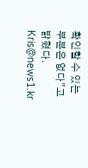확인할 수 있는 부분은 없다"고 밝혔다.
Kris@news1.kr